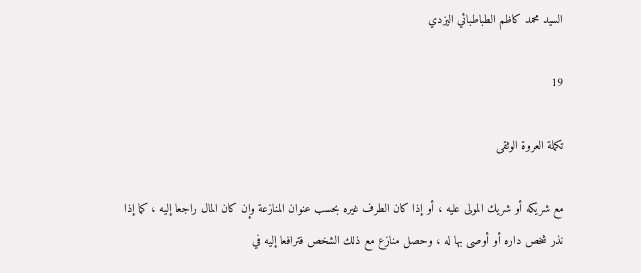السيد محمد كاظم الطباطبائي اليزدي

19

تكملة العروة الوثقى

مع شريكه أو شريك المولى عليه ، أو إذا كان الطرف غيره بحسب عنوان المنازعة وإن كان المال راجعا إليه ، كما إذا نذر شخص داره أو أوصى بها له ، وحصل منازع مع ذلك الشخص فترافعا إليه في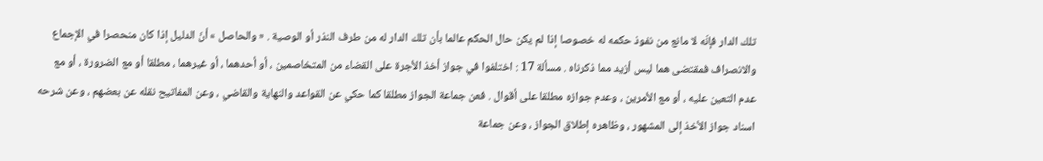تلك الدار فإنّه لا مانع من نفوذ حكمه له خصوصا إذا لم يكن حال الحكم عالما بأن تلك الدار له من طرف النذر أو الوصية . « والحاصل » أنّ الدليل إذا كان منحصرا في الإجماع والانصراف فمقتضى هما ليس أزيد مما ذكرناه . مسألة 17 : اختلفوا في جواز أخذ الأجرة على القضاء من المتخاصمين ، أو أحدهما ، أو غيرهما ، مطلقا أو مع الضرورة ، أو مع عدم التعين عليه ، أو مع الأمرين ، وعدم جوازه مطلقا على أقوال . فعن جماعة الجواز مطلقا كما حكي عن القواعد والنهاية والقاضي ، وعن المفاتيح نقله عن بعضهم ، وعن شرحه اسناد جواز الأخذ إلى المشهور ، وظاهره إطلاق الجواز ، وعن جماعة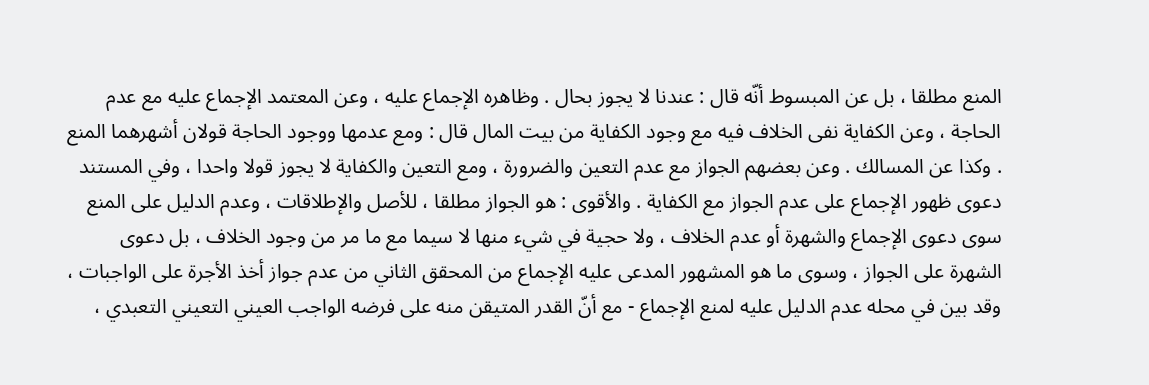المنع مطلقا ، بل عن المبسوط أنّه قال : عندنا لا يجوز بحال . وظاهره الإجماع عليه ، وعن المعتمد الإجماع عليه مع عدم الحاجة ، وعن الكفاية نفى الخلاف فيه مع وجود الكفاية من بيت المال قال : ومع عدمها ووجود الحاجة قولان أشهرهما المنع . وكذا عن المسالك . وعن بعضهم الجواز مع عدم التعين والضرورة ، ومع التعين والكفاية لا يجوز قولا واحدا ، وفي المستند دعوى ظهور الإجماع على عدم الجواز مع الكفاية . والأقوى : هو الجواز مطلقا ، للأصل والإطلاقات ، وعدم الدليل على المنع سوى دعوى الإجماع والشهرة أو عدم الخلاف ، ولا حجية في شيء منها لا سيما مع ما مر من وجود الخلاف ، بل دعوى الشهرة على الجواز ، وسوى ما هو المشهور المدعى عليه الإجماع من المحقق الثاني من عدم جواز أخذ الأجرة على الواجبات ، وقد بين في محله عدم الدليل عليه لمنع الإجماع - مع أنّ القدر المتيقن منه على فرضه الواجب العيني التعيني التعبدي ،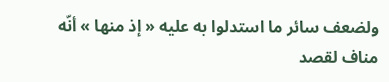ولضعف سائر ما استدلوا به عليه « إذ منها » أنّه مناف لقصد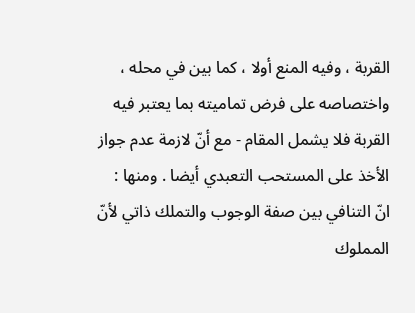القربة ، وفيه المنع أولا ، كما بين في محله ، واختصاصه على فرض تماميته بما يعتبر فيه القربة فلا يشمل المقام - مع أنّ لازمة عدم جواز الأخذ على المستحب التعبدي أيضا . ومنها : انّ التنافي بين صفة الوجوب والتملك ذاتي لأنّ المملوك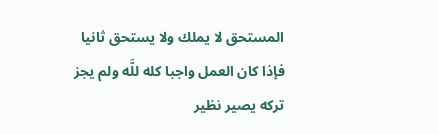المستحق لا يملك ولا يستحق ثانيا فإذا كان العمل واجبا كله للَّه ولم يجز تركه يصير نظير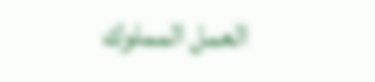العمل المملوك